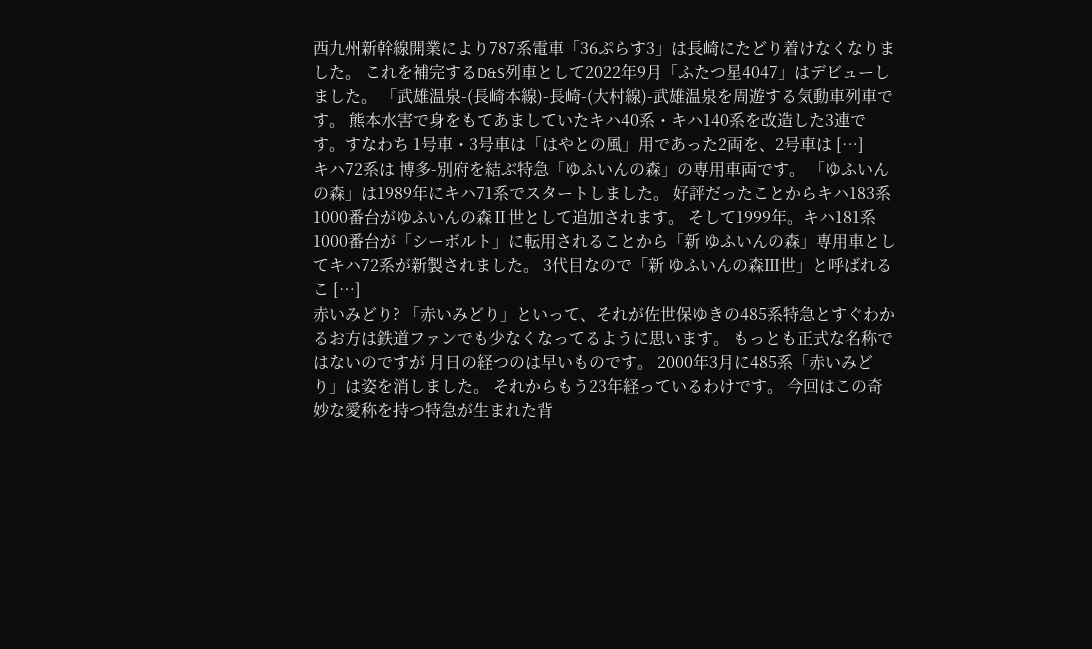西九州新幹線開業により787系電車「36ぷらす3」は長崎にたどり着けなくなりました。 これを補完するD&S列車として2022年9月「ふたつ星4047」はデビューしました。 「武雄温泉-(長崎本線)-長崎-(大村線)-武雄温泉を周遊する気動車列車です。 熊本水害で身をもてあましていたキハ40系・キハ140系を改造した3連です。すなわち 1号車・3号車は「はやとの風」用であった2両を、2号車は […]
キハ72系は 博多-別府を結ぶ特急「ゆふいんの森」の専用車両です。 「ゆふいんの森」は1989年にキハ71系でスタートしました。 好評だったことからキハ183系1000番台がゆふいんの森Ⅱ世として追加されます。 そして1999年。キハ181系1000番台が「シーボルト」に転用されることから「新 ゆふいんの森」専用車としてキハ72系が新製されました。 3代目なので「新 ゆふいんの森Ⅲ世」と呼ばれるこ […]
赤いみどり? 「赤いみどり」といって、それが佐世保ゆきの485系特急とすぐわかるお方は鉄道ファンでも少なくなってるように思います。 もっとも正式な名称ではないのですが 月日の経つのは早いものです。 2000年3月に485系「赤いみどり」は姿を消しました。 それからもう23年経っているわけです。 今回はこの奇妙な愛称を持つ特急が生まれた背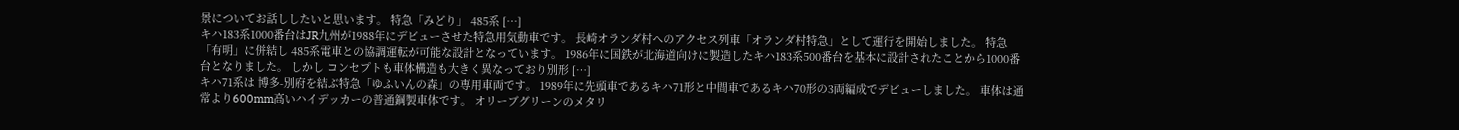景についてお話ししたいと思います。 特急「みどり」 485系 […]
キハ183系1000番台はJR九州が1988年にデビューさせた特急用気動車です。 長崎オランダ村へのアクセス列車「オランダ村特急」として運行を開始しました。 特急「有明」に併結し 485系電車との協調運転が可能な設計となっています。 1986年に国鉄が北海道向けに製造したキハ183系500番台を基本に設計されたことから1000番台となりました。 しかし コンセプトも車体構造も大きく異なっており別形 […]
キハ71系は 博多-別府を結ぶ特急「ゆふいんの森」の専用車両です。 1989年に先頭車であるキハ71形と中間車であるキハ70形の3両編成でデビューしました。 車体は通常より600mm高いハイデッカーの普通鋼製車体です。 オリーブグリーンのメタリ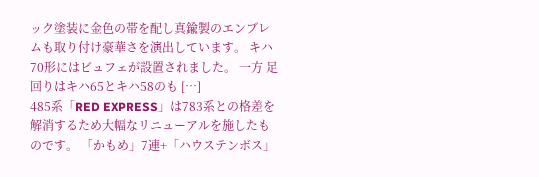ック塗装に金色の帯を配し真鍮製のエンブレムも取り付け豪華さを演出しています。 キハ70形にはビュフェが設置されました。 一方 足回りはキハ65とキハ58のも […]
485系「RED EXPRESS」は783系との格差を解消するため大幅なリニューアルを施したものです。 「かもめ」7連+「ハウステンボス」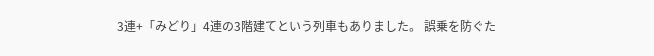3連+「みどり」4連の3階建てという列車もありました。 誤乗を防ぐた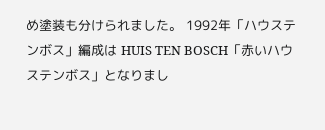め塗装も分けられました。 1992年「ハウステンボス」編成は HUIS TEN BOSCH「赤いハウステンボス」となりまし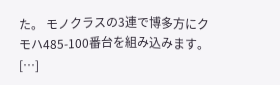た。 モノクラスの3連で博多方にクモハ485-100番台を組み込みます。 […]